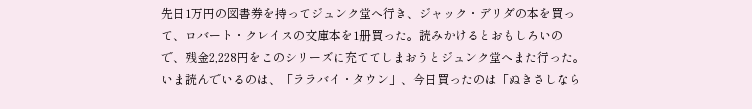先日1万円の図書券を持ってジュンク堂へ行き、ジャック・デリダの本を買って、ロバート・クレイスの文庫本を1册買った。読みかけるとおもしろいので、残金2,228円をこのシリーズに充ててしまおうとジュンク堂へまた行った。
いま読んでいるのは、「ララバイ・タウン」、今日買ったのは「ぬきさしなら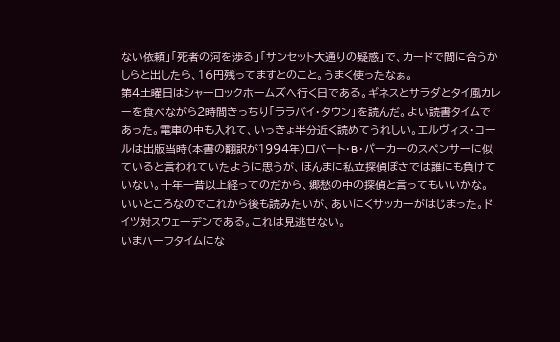ない依頼」「死者の河を渉る」「サンセット大通りの疑惑」で、カードで間に合うかしらと出したら、16円残ってますとのこと。うまく使ったなぁ。
第4土曜日はシャーロックホームズへ行く日である。ギネスとサラダとタイ風カレーを食べながら2時間きっちり「ララバイ・タウン」を読んだ。よい読書タイムであった。電車の中も入れて、いっきょ半分近く読めてうれしい。エルヴィス・コールは出版当時(本書の翻訳が1994年)ロバート・B・パーカーのスペンサーに似ていると言われていたように思うが、ほんまに私立探偵ぽさでは誰にも負けていない。十年一昔以上経ってのだから、郷愁の中の探偵と言ってもいいかな。
いいところなのでこれから後も読みたいが、あいにくサッカーがはじまった。ドイツ対スウェーデンである。これは見逃せない。
いまハーフタイムにな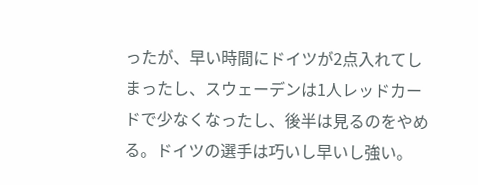ったが、早い時間にドイツが2点入れてしまったし、スウェーデンは1人レッドカードで少なくなったし、後半は見るのをやめる。ドイツの選手は巧いし早いし強い。